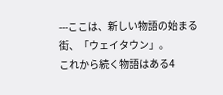---ここは、新しい物語の始まる街、「ウェイタウン」。
これから続く物語はある4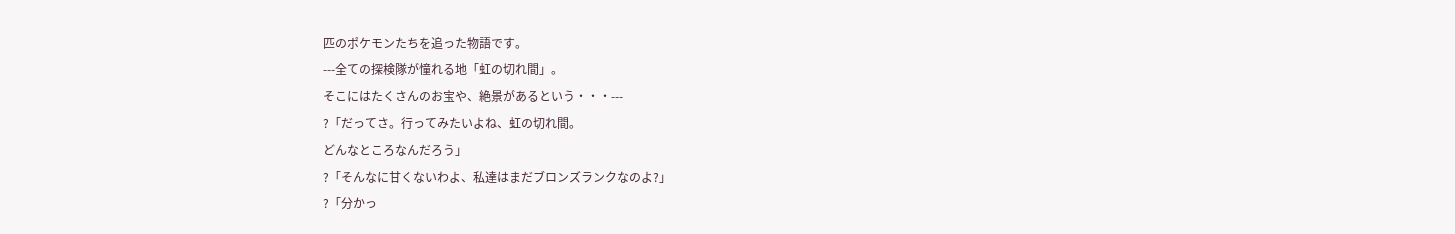匹のポケモンたちを追った物語です。
---全ての探検隊が憧れる地「虹の切れ間」。
そこにはたくさんのお宝や、絶景があるという・・・---
?「だってさ。行ってみたいよね、虹の切れ間。
どんなところなんだろう」
?「そんなに甘くないわよ、私達はまだブロンズランクなのよ?」
?「分かっ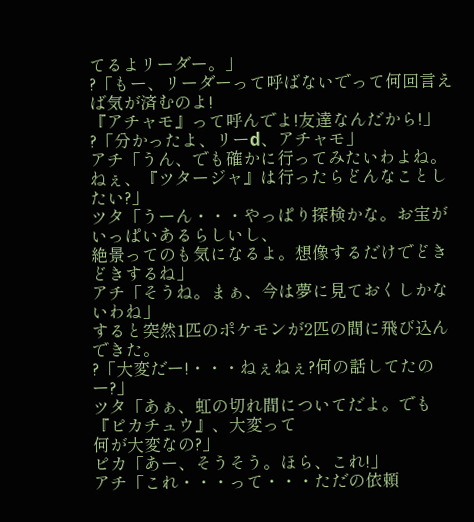てるよリーダー。」
?「もー、リーダーって呼ばないでって何回言えば気が済むのよ!
『アチャモ』って呼んでよ!友達なんだから!」
?「分かったよ、リーd、アチャモ」
アチ「うん、でも確かに行ってみたいわよね。ねぇ、『ツタージャ』は行ったらどんなことしたい?」
ツタ「うーん・・・やっぱり探検かな。お宝がいっぱいあるらしいし、
絶景ってのも気になるよ。想像するだけでどきどきするね」
アチ「そうね。まぁ、今は夢に見ておくしかないわね」
すると突然1匹のポケモンが2匹の間に飛び込んできた。
?「大変だー!・・・ねぇねぇ?何の話してたのー?」
ツタ「あぁ、虹の切れ間についてだよ。でも『ピカチュウ』、大変って
何が大変なの?」
ピカ「あー、そうそう。ほら、これ!」
アチ「これ・・・って・・・ただの依頼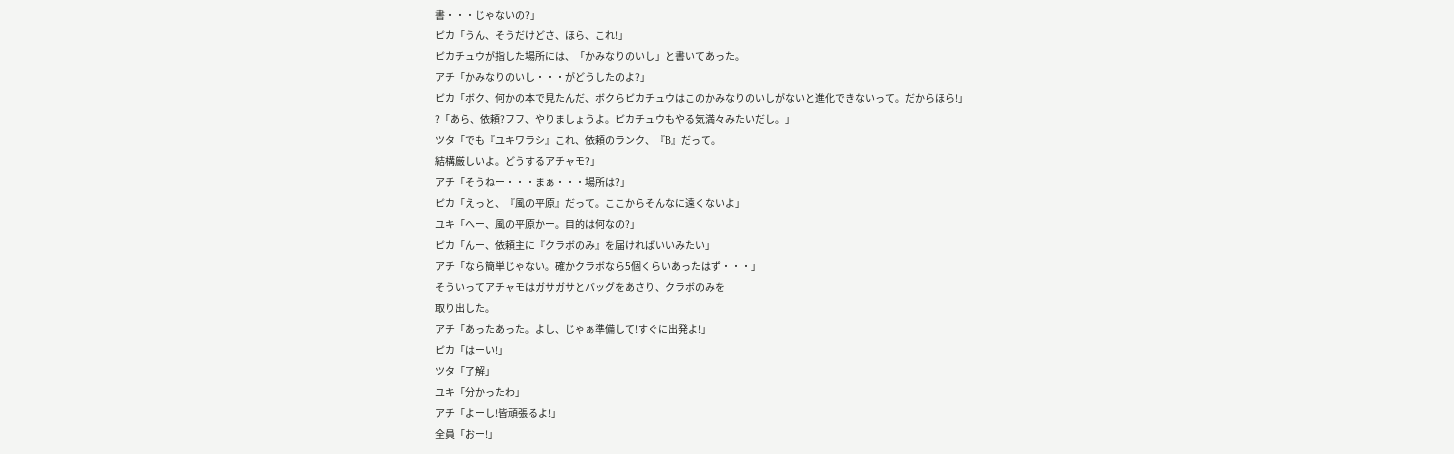書・・・じゃないの?」
ピカ「うん、そうだけどさ、ほら、これ!」
ピカチュウが指した場所には、「かみなりのいし」と書いてあった。
アチ「かみなりのいし・・・がどうしたのよ?」
ピカ「ボク、何かの本で見たんだ、ボクらピカチュウはこのかみなりのいしがないと進化できないって。だからほら!」
?「あら、依頼?フフ、やりましょうよ。ピカチュウもやる気満々みたいだし。」
ツタ「でも『ユキワラシ』これ、依頼のランク、『B』だって。
結構厳しいよ。どうするアチャモ?」
アチ「そうねー・・・まぁ・・・場所は?」
ピカ「えっと、『風の平原』だって。ここからそんなに遠くないよ」
ユキ「へー、風の平原かー。目的は何なの?」
ピカ「んー、依頼主に『クラボのみ』を届ければいいみたい」
アチ「なら簡単じゃない。確かクラボなら5個くらいあったはず・・・」
そういってアチャモはガサガサとバッグをあさり、クラボのみを
取り出した。
アチ「あったあった。よし、じゃぁ準備して!すぐに出発よ!」
ピカ「はーい!」
ツタ「了解」
ユキ「分かったわ」
アチ「よーし!皆頑張るよ!」
全員「おー!」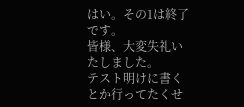はい。その1は終了です。
皆様、大変失礼いたしました。
テスト明けに書くとか行ってたくせ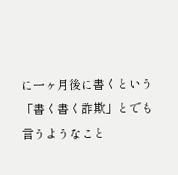に一ヶ月後に書くという
「書く書く詐欺」とでも言うようなこと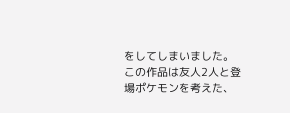をしてしまいました。
この作品は友人2人と登場ポケモンを考えた、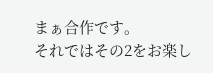まぁ合作です。
それではその2をお楽し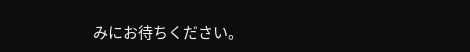みにお待ちください。